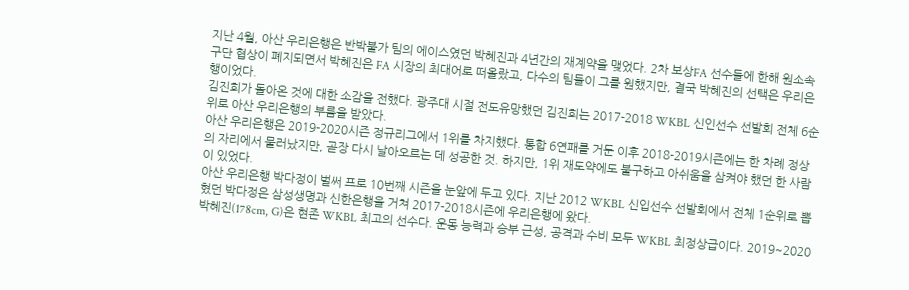지난 4월, 아산 우리은행은 반박불가 팀의 에이스였던 박혜진과 4년간의 재계약을 맺었다. 2차 보상FA 선수들에 한해 원소속구단 협상이 폐지되면서 박혜진은 FA 시장의 최대어로 떠올랐고, 다수의 팀들이 그를 원했지만, 결국 박혜진의 선택은 우리은행이었다.
김진희가 돌아온 것에 대한 소감을 전했다. 광주대 시절 전도유망했던 김진희는 2017-2018 WKBL 신인선수 선발회 전체 6순위로 아산 우리은행의 부름을 받았다.
아산 우리은행은 2019-2020시즌 정규리그에서 1위를 차지했다. 통합 6연패를 거둔 이후 2018-2019시즌에는 한 차례 정상의 자리에서 물러났지만, 곧장 다시 날아오르는 데 성공한 것. 하지만, 1위 재도약에도 불구하고 아쉬움을 삼켜야 했던 한 사람이 있었다.
아산 우리은행 박다정이 벌써 프로 10번째 시즌을 눈앞에 두고 있다. 지난 2012 WKBL 신입선수 선발회에서 전체 1순위로 뽑혔던 박다정은 삼성생명과 신한은행을 거쳐 2017-2018시즌에 우리은행에 왔다.
박혜진(178cm, G)은 현존 WKBL 최고의 선수다. 운동 능력과 승부 근성, 공격과 수비 모두 WKBL 최정상급이다. 2019~2020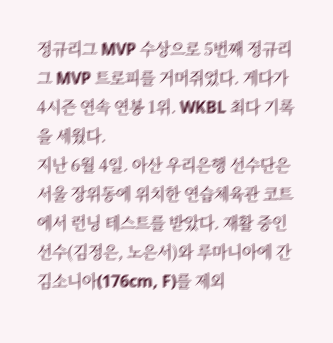정규리그 MVP 수상으로 5번째 정규리그 MVP 트로피를 거머쥐었다. 게다가 4시즌 연속 연봉 1위. WKBL 최다 기록을 세웠다.
지난 6월 4일. 아산 우리은행 선수단은 서울 장위동에 위치한 연습체육관 코트에서 런닝 테스트를 받았다. 재활 중인 선수(김정은, 노은서)와 루마니아에 간 김소니아(176cm, F)를 제외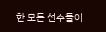한 모든 선수들이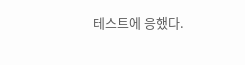테스트에 응했다.